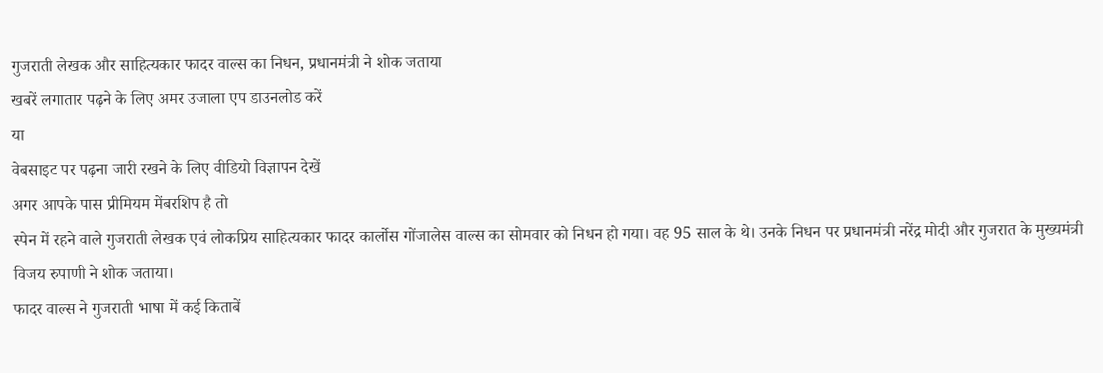गुजराती लेखक और साहित्यकार फादर वाल्स का निधन, प्रधानमंत्री ने शोक जताया
खबरें लगातार पढ़ने के लिए अमर उजाला एप डाउनलोड करें
या
वेबसाइट पर पढ़ना जारी रखने के लिए वीडियो विज्ञापन देखें
अगर आपके पास प्रीमियम मेंबरशिप है तो
स्पेन में रहने वाले गुजराती लेखक एवं लोकप्रिय साहित्यकार फादर कार्लोस गोंजालेस वाल्स का सोमवार को निधन हो गया। वह 95 साल के थे। उनके निधन पर प्रधानमंत्री नरेंद्र मोदी और गुजरात के मुख्यमंत्री विजय रुपाणी ने शोक जताया।
फादर वाल्स ने गुजराती भाषा में कई किताबें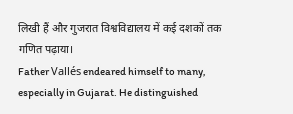लिखी हैं और गुजरात विश्वविद्यालय में कई दशकों तक गणित पढ़ाया।
Father Vallés endeared himself to many, especially in Gujarat. He distinguished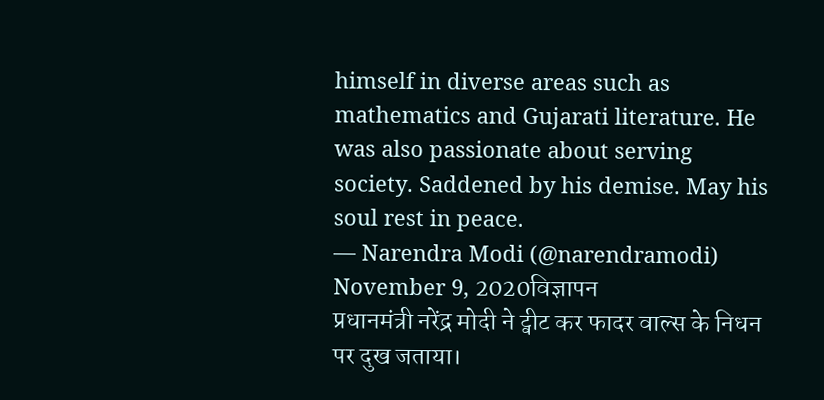himself in diverse areas such as mathematics and Gujarati literature. He was also passionate about serving society. Saddened by his demise. May his soul rest in peace.
— Narendra Modi (@narendramodi) November 9, 2020विज्ञापन
प्रधानमंत्री नरेंद्र मोदी ने ट्वीट कर फादर वाल्स के निधन पर दुख जताया।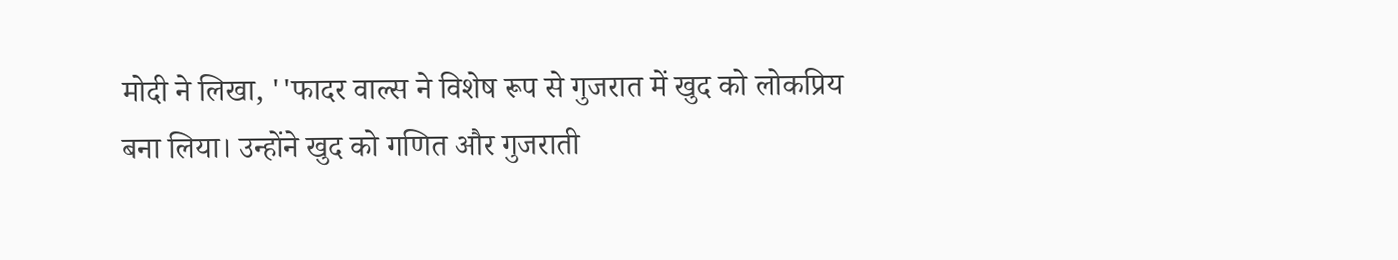मोदी ने लिखा, ''फादर वाल्स ने विशेष रूप से गुजरात में खुद को लोकप्रिय बना लिया। उन्होंने खुद को गणित और गुजराती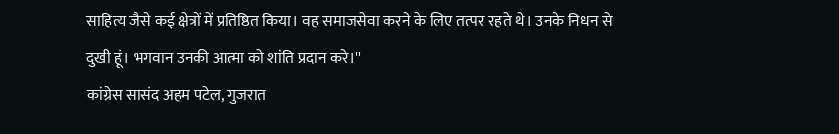साहित्य जैसे कई क्षेत्रों में प्रतिष्ठित किया। वह समाजसेवा करने के लिए तत्पर रहते थे। उनके निधन से दुखी हूं। भगवान उनकी आत्मा को शांति प्रदान करे।''
कांग्रेस सासंद अहम पटेल, गुजरात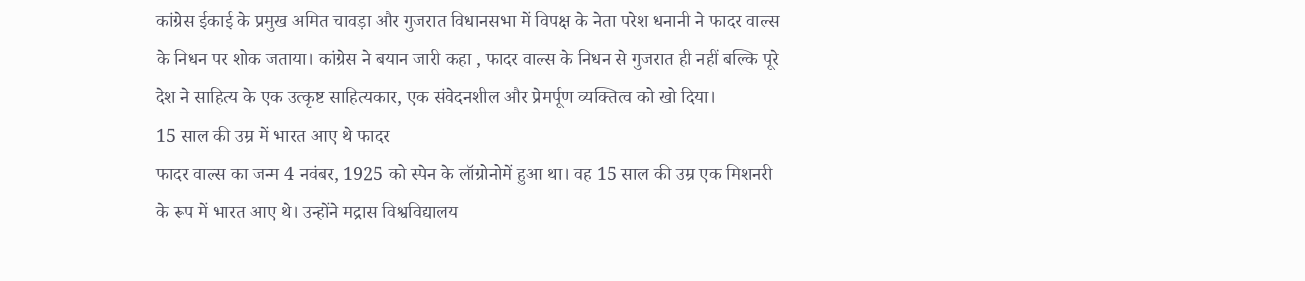कांग्रेस ईकाई के प्रमुख अमित चावड़ा और गुजरात विधानसभा में विपक्ष के नेता परेश धनानी ने फादर वाल्स के निधन पर शोक जताया। कांग्रेस ने बयान जारी कहा , फादर वाल्स के निधन से गुजरात ही नहीं बल्कि पूरे देश ने साहित्य के एक उत्कृष्ट साहित्यकार, एक संवेदनशील और प्रेमर्पूण व्यक्तित्व को खो दिया।
15 साल की उम्र में भारत आए थे फादर
फादर वाल्स का जन्म 4 नवंबर, 1925 को स्पेन के लॉग्रोनोमें हुआ था। वह 15 साल की उम्र एक मिशनरी के रूप में भारत आए थे। उन्होंने मद्रास विश्वविद्यालय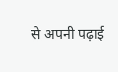से अपनी पढ़ाई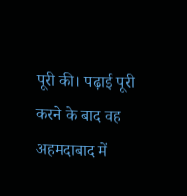पूरी की। पढ़ाई पूरी करने के बाद वह अहमदाबाद में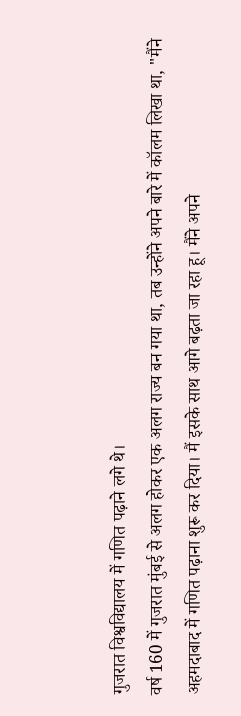गुजरात विश्वविद्यालय में गणित पढ़ाने लगे थे।
वर्ष 160 में गुजरात मुंबई से अलग होकर एक अलग राज्य बन गया था, तब उन्होंने अपने बारे में कॉलम लिखा था, "मैंने अहमदाबाद में गणित पढ़ाना शुरू कर दिया। मैं इसके साथ आगे बढ़ता जा रहा हू। मैंने अपने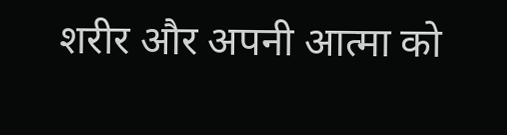शरीर और अपनी आत्मा को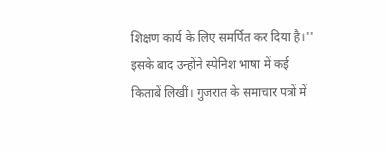शिक्षण कार्य के लिए समर्पित कर दिया है।''
इसके बाद उन्होंने स्पेनिश भाषा में कई किताबें लिखीं। गुजरात के समाचार पत्रों में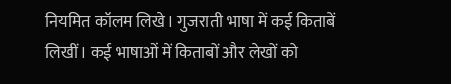नियमित कॉलम लिखे। गुजराती भाषा में कई किताबें लिखीं। कई भाषाओं में किताबों और लेखों को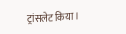ट्रांसलेट किया।